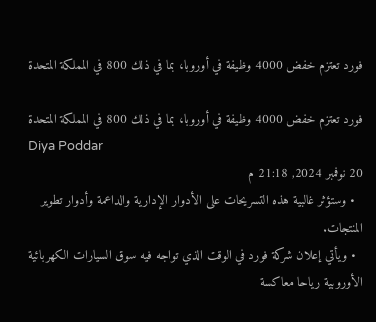فورد تعتزم خفض 4000 وظيفة في أوروبا، بما في ذلك 800 في المملكة المتحدة

فورد تعتزم خفض 4000 وظيفة في أوروبا، بما في ذلك 800 في المملكة المتحدة
Diya Poddar
20 نوفمبر 2024, 21:18 م
  • وستؤثر غالبية هذه التسريحات على الأدوار الإدارية والداعمة وأدوار تطوير المنتجات.
  • ويأتي إعلان شركة فورد في الوقت الذي تواجه فيه سوق السيارات الكهربائية الأوروبية رياحا معاكسة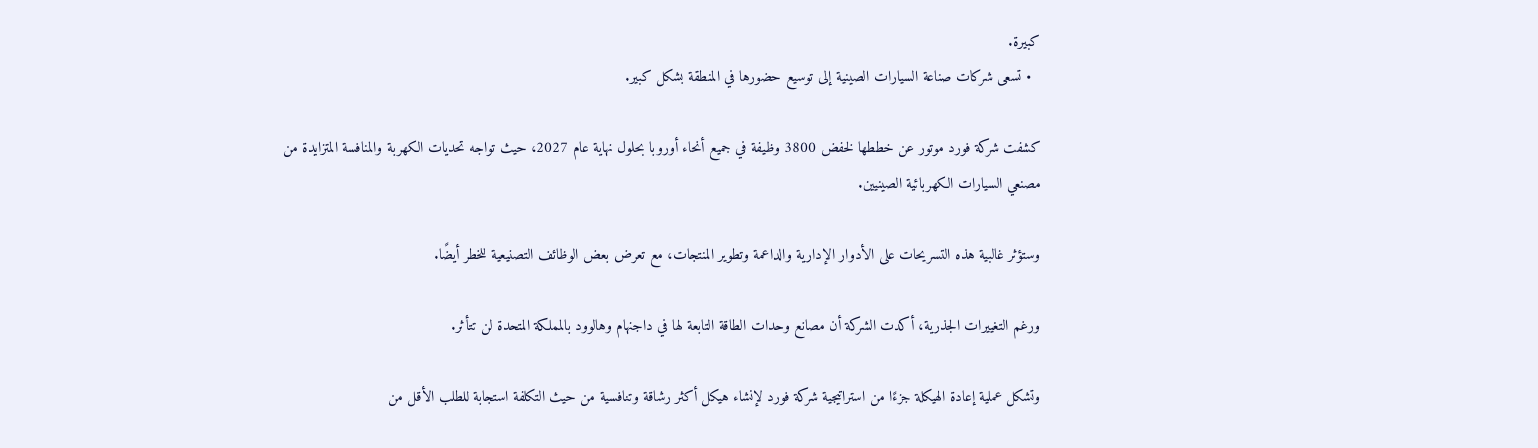كبيرة.
  • تسعى شركات صناعة السيارات الصينية إلى توسيع حضورها في المنطقة بشكل كبير.

كشفت شركة فورد موتور عن خططها لخفض 3800 وظيفة في جميع أنحاء أوروبا بحلول نهاية عام 2027، حيث تواجه تحديات الكهربة والمنافسة المتزايدة من مصنعي السيارات الكهربائية الصينيين.

وستؤثر غالبية هذه التسريحات على الأدوار الإدارية والداعمة وتطوير المنتجات، مع تعرض بعض الوظائف التصنيعية للخطر أيضًا.

ورغم التغييرات الجذرية، أكدت الشركة أن مصانع وحدات الطاقة التابعة لها في داجنهام وهالوود بالمملكة المتحدة لن تتأثر.

وتشكل عملية إعادة الهيكلة جزءًا من استراتيجية شركة فورد لإنشاء هيكل أكثر رشاقة وتنافسية من حيث التكلفة استجابة للطلب الأقل من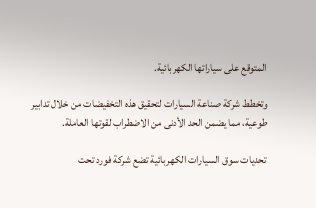المتوقع على سياراتها الكهربائية.

وتخطط شركة صناعة السيارات لتحقيق هذه التخفيضات من خلال تدابير طوعية، مما يضمن الحد الأدنى من الاضطراب لقوتها العاملة.

تحديات سوق السيارات الكهربائية تضع شركة فورد تحت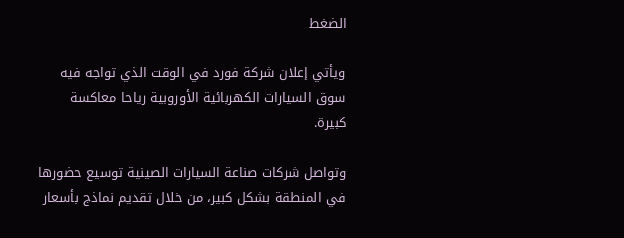الضغط

ويأتي إعلان شركة فورد في الوقت الذي تواجه فيه سوق السيارات الكهربائية الأوروبية رياحا معاكسة كبيرة.

وتواصل شركات صناعة السيارات الصينية توسيع حضورها في المنطقة بشكل كبير، من خلال تقديم نماذج بأسعار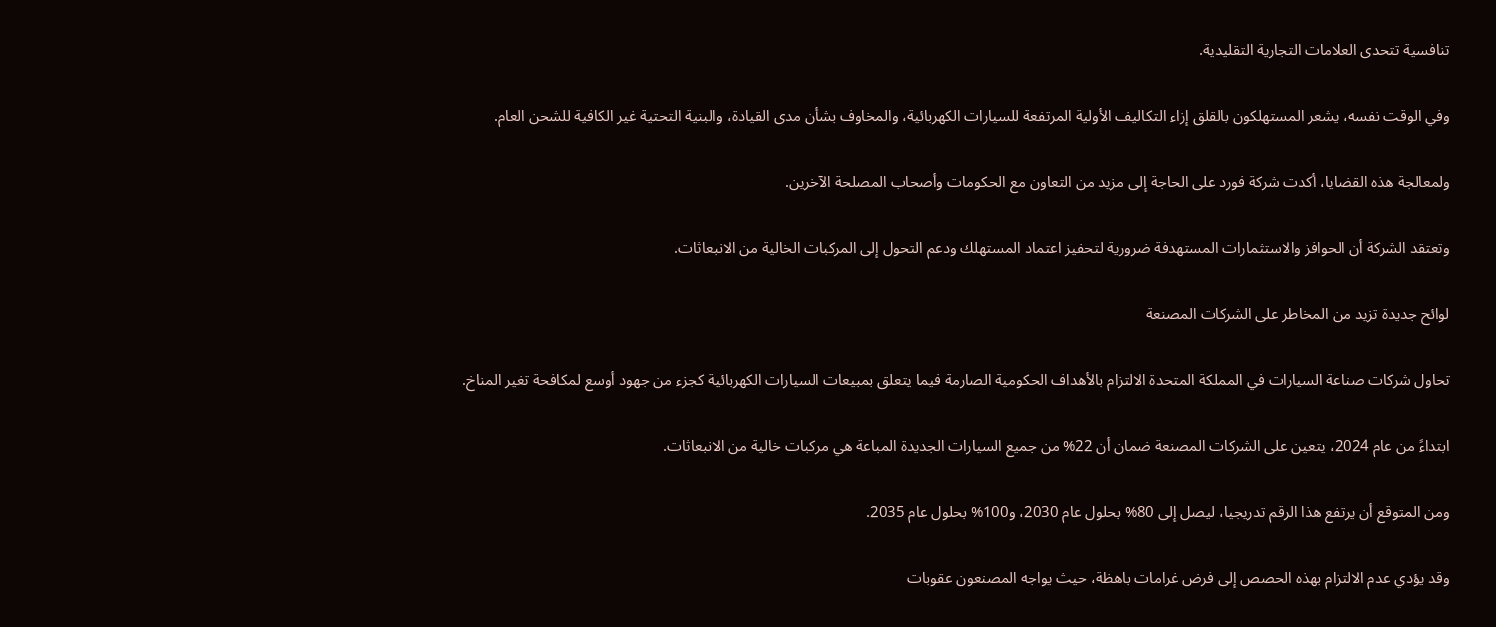تنافسية تتحدى العلامات التجارية التقليدية.

وفي الوقت نفسه، يشعر المستهلكون بالقلق إزاء التكاليف الأولية المرتفعة للسيارات الكهربائية، والمخاوف بشأن مدى القيادة، والبنية التحتية غير الكافية للشحن العام.

ولمعالجة هذه القضايا، أكدت شركة فورد على الحاجة إلى مزيد من التعاون مع الحكومات وأصحاب المصلحة الآخرين.

وتعتقد الشركة أن الحوافز والاستثمارات المستهدفة ضرورية لتحفيز اعتماد المستهلك ودعم التحول إلى المركبات الخالية من الانبعاثات.

لوائح جديدة تزيد من المخاطر على الشركات المصنعة

تحاول شركات صناعة السيارات في المملكة المتحدة الالتزام بالأهداف الحكومية الصارمة فيما يتعلق بمبيعات السيارات الكهربائية كجزء من جهود أوسع لمكافحة تغير المناخ.

ابتداءً من عام 2024، يتعين على الشركات المصنعة ضمان أن 22% من جميع السيارات الجديدة المباعة هي مركبات خالية من الانبعاثات.

ومن المتوقع أن يرتفع هذا الرقم تدريجيا، ليصل إلى 80% بحلول عام 2030، و100% بحلول عام 2035.

وقد يؤدي عدم الالتزام بهذه الحصص إلى فرض غرامات باهظة، حيث يواجه المصنعون عقوبات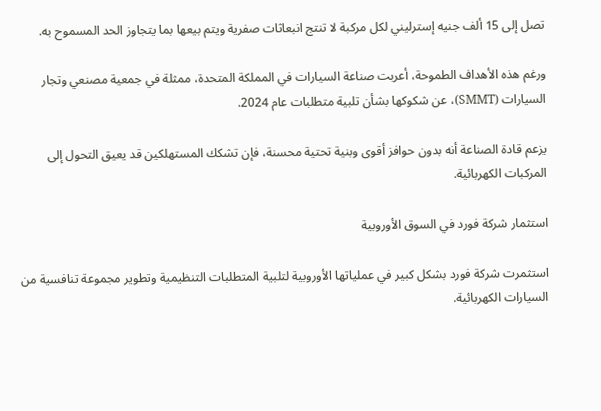تصل إلى 15 ألف جنيه إسترليني لكل مركبة لا تنتج انبعاثات صفرية ويتم بيعها بما يتجاوز الحد المسموح به.

ورغم هذه الأهداف الطموحة، أعربت صناعة السيارات في المملكة المتحدة، ممثلة في جمعية مصنعي وتجار السيارات (SMMT)، عن شكوكها بشأن تلبية متطلبات عام 2024.

يزعم قادة الصناعة أنه بدون حوافز أقوى وبنية تحتية محسنة، فإن تشكك المستهلكين قد يعيق التحول إلى المركبات الكهربائية.

استثمار شركة فورد في السوق الأوروبية

استثمرت شركة فورد بشكل كبير في عملياتها الأوروبية لتلبية المتطلبات التنظيمية وتطوير مجموعة تنافسية من السيارات الكهربائية.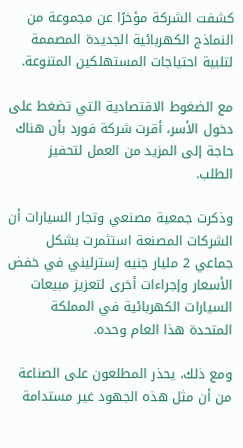كشفت الشركة مؤخرًا عن مجموعة من النماذج الكهربائية الجديدة المصممة لتلبية احتياجات المستهلكين المتنوعة.

مع الضغوط الاقتصادية التي تضغط على دخول الأسر، أقرت شركة فورد بأن هناك حاجة إلى المزيد من العمل لتحفيز الطلب.

وذكرت جمعية مصنعي وتجار السيارات أن الشركات المصنعة استثمرت بشكل جماعي 2 مليار جنيه إسترليني في خفض الأسعار وإجراءات أخرى لتعزيز مبيعات السيارات الكهربائية في المملكة المتحدة هذا العام وحده.

ومع ذلك، يحذر المطلعون على الصناعة من أن مثل هذه الجهود غير مستدامة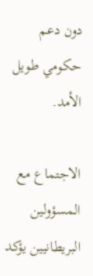دون دعم حكومي طويل الأمد.

الاجتماع مع المسؤولين البريطانيين يؤكد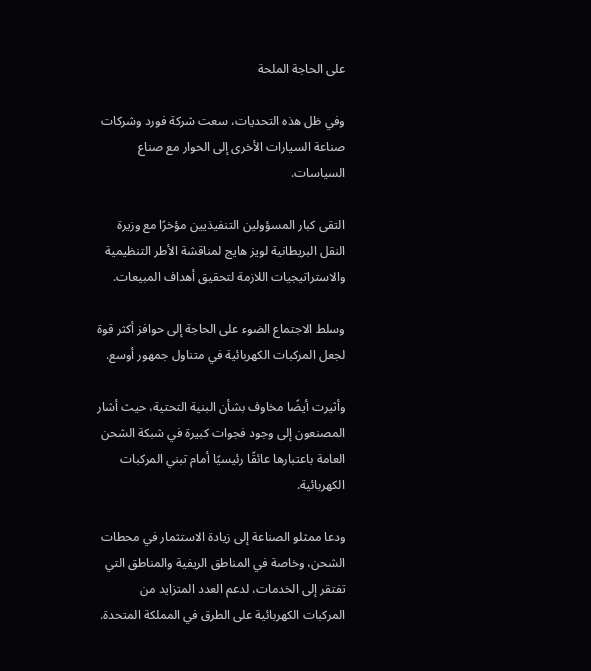على الحاجة الملحة

وفي ظل هذه التحديات، سعت شركة فورد وشركات صناعة السيارات الأخرى إلى الحوار مع صناع السياسات.

التقى كبار المسؤولين التنفيذيين مؤخرًا مع وزيرة النقل البريطانية لويز هايج لمناقشة الأطر التنظيمية والاستراتيجيات اللازمة لتحقيق أهداف المبيعات.

وسلط الاجتماع الضوء على الحاجة إلى حوافز أكثر قوة لجعل المركبات الكهربائية في متناول جمهور أوسع.

وأثيرت أيضًا مخاوف بشأن البنية التحتية، حيث أشار المصنعون إلى وجود فجوات كبيرة في شبكة الشحن العامة باعتبارها عائقًا رئيسيًا أمام تبني المركبات الكهربائية.

ودعا ممثلو الصناعة إلى زيادة الاستثمار في محطات الشحن، وخاصة في المناطق الريفية والمناطق التي تفتقر إلى الخدمات، لدعم العدد المتزايد من المركبات الكهربائية على الطرق في المملكة المتحدة.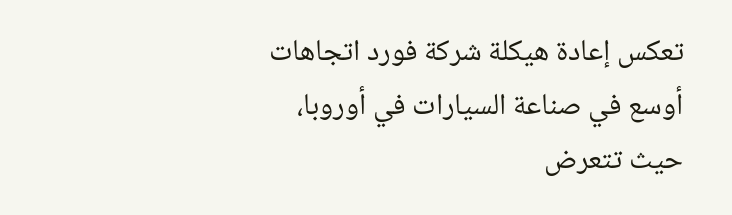تعكس إعادة هيكلة شركة فورد اتجاهات أوسع في صناعة السيارات في أوروبا، حيث تتعرض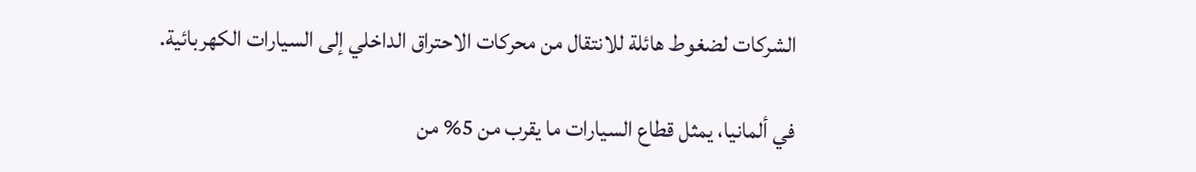الشركات لضغوط هائلة للانتقال من محركات الاحتراق الداخلي إلى السيارات الكهربائية.

في ألمانيا، يمثل قطاع السيارات ما يقرب من 5% من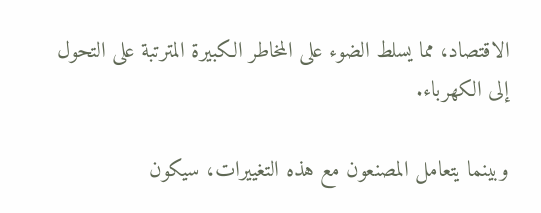الاقتصاد، مما يسلط الضوء على المخاطر الكبيرة المترتبة على التحول إلى الكهرباء.

وبينما يتعامل المصنعون مع هذه التغييرات، سيكون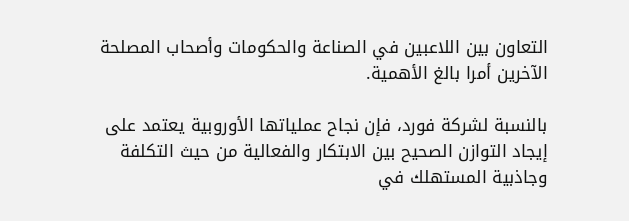التعاون بين اللاعبين في الصناعة والحكومات وأصحاب المصلحة الآخرين أمرا بالغ الأهمية.

بالنسبة لشركة فورد، فإن نجاح عملياتها الأوروبية يعتمد على إيجاد التوازن الصحيح بين الابتكار والفعالية من حيث التكلفة وجاذبية المستهلك في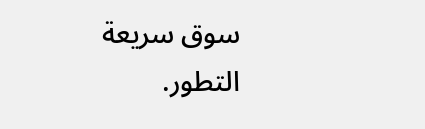سوق سريعة التطور.